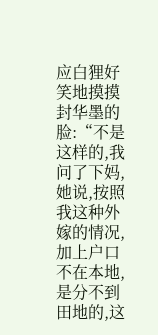应白狸好笑地摸摸封华墨的脸:“不是这样的,我问了下妈,她说,按照我这种外嫁的情况,加上户口不在本地,是分不到田地的,这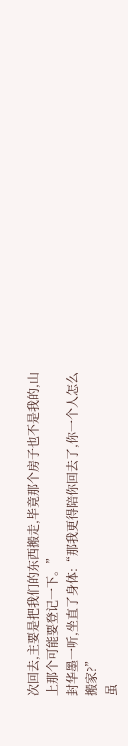次回去,主要是把我们的东西搬走,毕竟那个房子也不是我的,山上那个可能要登记一下。”
封华墨一听,坐直了身体:“那我更得陪你回去了,你一个人怎么搬家?”
虽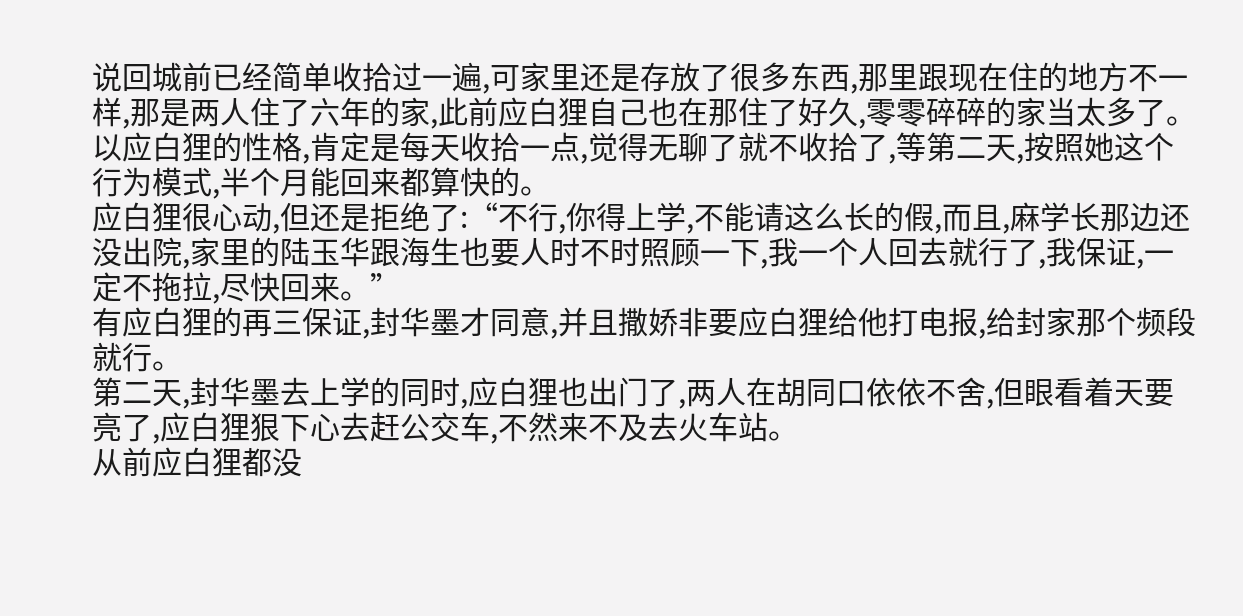说回城前已经简单收拾过一遍,可家里还是存放了很多东西,那里跟现在住的地方不一样,那是两人住了六年的家,此前应白狸自己也在那住了好久,零零碎碎的家当太多了。
以应白狸的性格,肯定是每天收拾一点,觉得无聊了就不收拾了,等第二天,按照她这个行为模式,半个月能回来都算快的。
应白狸很心动,但还是拒绝了:“不行,你得上学,不能请这么长的假,而且,麻学长那边还没出院,家里的陆玉华跟海生也要人时不时照顾一下,我一个人回去就行了,我保证,一定不拖拉,尽快回来。”
有应白狸的再三保证,封华墨才同意,并且撒娇非要应白狸给他打电报,给封家那个频段就行。
第二天,封华墨去上学的同时,应白狸也出门了,两人在胡同口依依不舍,但眼看着天要亮了,应白狸狠下心去赶公交车,不然来不及去火车站。
从前应白狸都没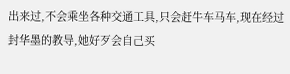出来过,不会乘坐各种交通工具,只会赶牛车马车,现在经过封华墨的教导,她好歹会自己买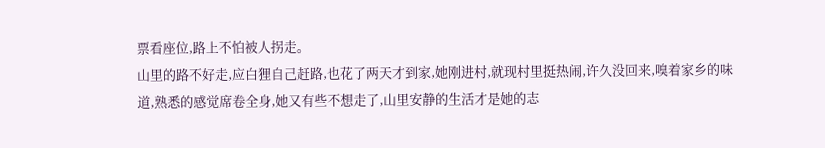票看座位,路上不怕被人拐走。
山里的路不好走,应白狸自己赶路,也花了两天才到家,她刚进村,就现村里挺热闹,许久没回来,嗅着家乡的味道,熟悉的感觉席卷全身,她又有些不想走了,山里安静的生活才是她的志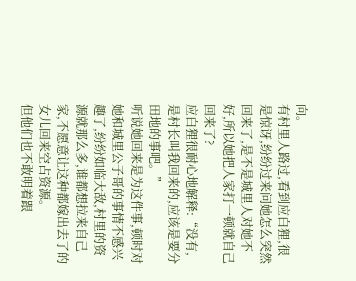向。
有村里人路过,看到应白狸,很是惊讶,纷纷过来问她怎么突然回来了,是不是城里人对她不好,所以她把人家打一顿就自己回来了?
应白狸很耐心地解释:“没有,是村长叫我回来的,应该是要分田地的事吧。”
听说她回来是为这件事,顿时对她和城里公子哥的事情不感兴趣了,纷纷如临大敌,村里的资源就那么多,谁都想拉来自己家,不愿意让这种都嫁出去了的女儿回来空占资源。
但他们也不敢明着跟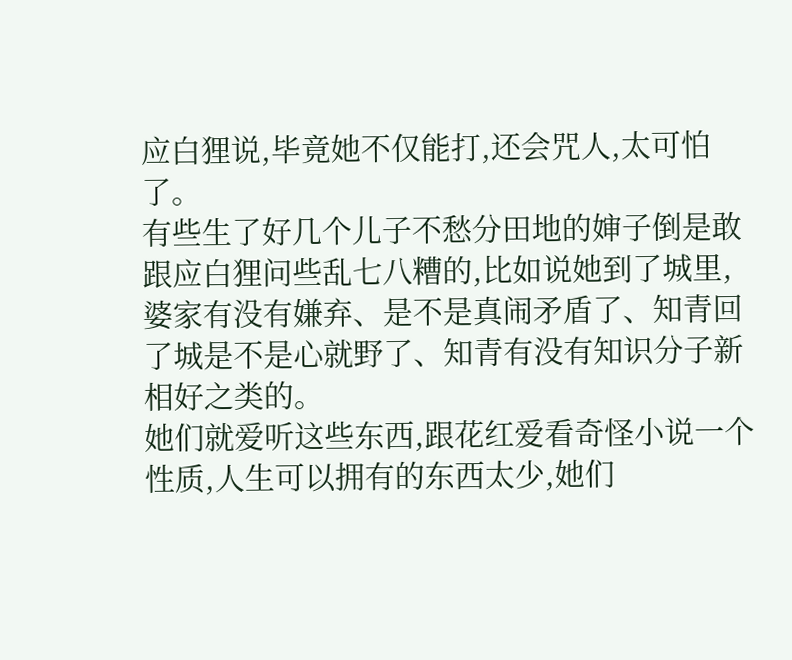应白狸说,毕竟她不仅能打,还会咒人,太可怕了。
有些生了好几个儿子不愁分田地的婶子倒是敢跟应白狸问些乱七八糟的,比如说她到了城里,婆家有没有嫌弃、是不是真闹矛盾了、知青回了城是不是心就野了、知青有没有知识分子新相好之类的。
她们就爱听这些东西,跟花红爱看奇怪小说一个性质,人生可以拥有的东西太少,她们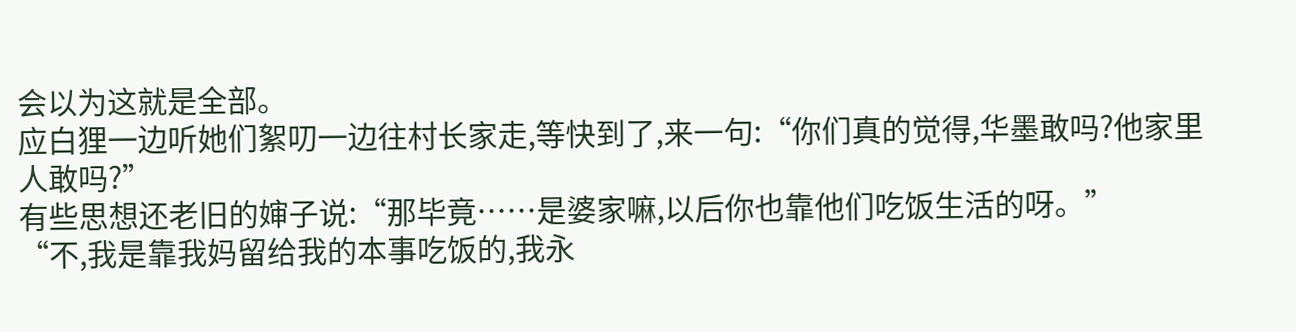会以为这就是全部。
应白狸一边听她们絮叨一边往村长家走,等快到了,来一句:“你们真的觉得,华墨敢吗?他家里人敢吗?”
有些思想还老旧的婶子说:“那毕竟……是婆家嘛,以后你也靠他们吃饭生活的呀。”
“不,我是靠我妈留给我的本事吃饭的,我永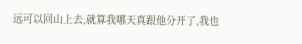远可以回山上去,就算我哪天真跟他分开了,我也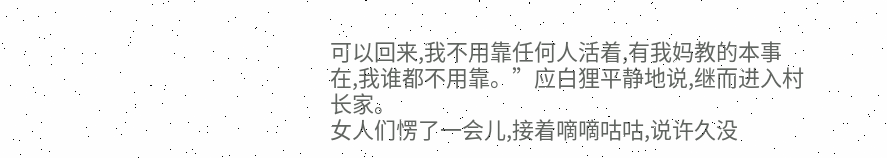可以回来,我不用靠任何人活着,有我妈教的本事在,我谁都不用靠。”应白狸平静地说,继而进入村长家。
女人们愣了一会儿,接着嘀嘀咕咕,说许久没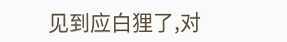见到应白狸了,对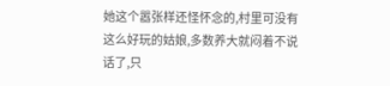她这个嚣张样还怪怀念的,村里可没有这么好玩的姑娘,多数养大就闷着不说话了,只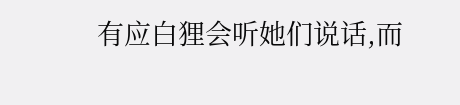有应白狸会听她们说话,而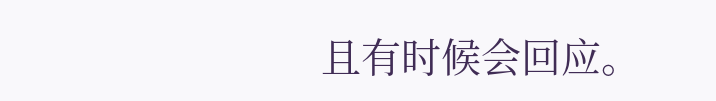且有时候会回应。